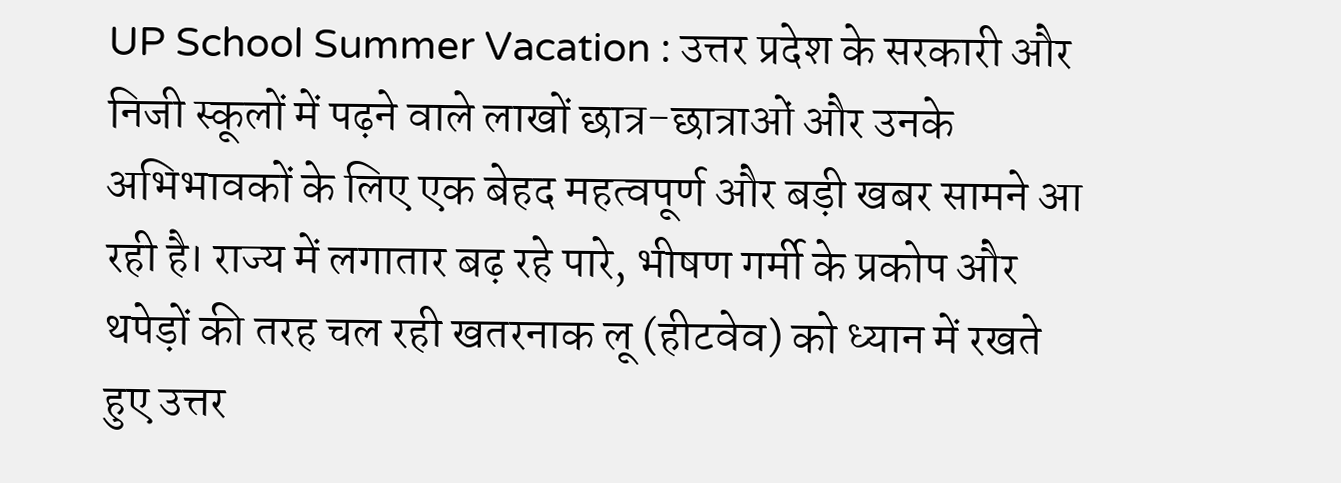UP School Summer Vacation : उत्तर प्रदेश के सरकारी और निजी स्कूलों में पढ़ने वाले लाखों छात्र-छात्राओं और उनके अभिभावकों के लिए एक बेहद महत्वपूर्ण और बड़ी खबर सामने आ रही है। राज्य में लगातार बढ़ रहे पारे, भीषण गर्मी के प्रकोप और थपेड़ों की तरह चल रही खतरनाक लू (हीटवेव) को ध्यान में रखते हुए उत्तर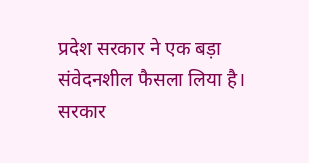प्रदेश सरकार ने एक बड़ा संवेदनशील फैसला लिया है। सरकार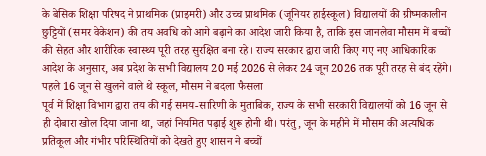के बेसिक शिक्षा परिषद ने प्राथमिक (प्राइमरी) और उच्च प्राथमिक (जूनियर हाईस्कूल) विद्यालयों की ग्रीष्मकालीन छुट्टियों (समर वेकेशन) की तय अवधि को आगे बढ़ाने का आदेश जारी किया है, ताकि इस जानलेवा मौसम में बच्चों की सेहत और शारीरिक स्वास्थ्य पूरी तरह सुरक्षित बना रहे। राज्य सरकार द्वारा जारी किए गए नए आधिकारिक आदेश के अनुसार, अब प्रदेश के सभी विद्यालय 20 मई 2026 से लेकर 24 जून 2026 तक पूरी तरह से बंद रहेंगे।
पहले 16 जून से खुलने वाले थे स्कूल, मौसम ने बदला फैसला
पूर्व में शिक्षा विभाग द्वारा तय की गई समय-सारिणी के मुताबिक, राज्य के सभी सरकारी विद्यालयों को 16 जून से ही दोबारा खोल दिया जाना था, जहां नियमित पढ़ाई शुरू होनी थी। परंतु, जून के महीने में मौसम की अत्यधिक प्रतिकूल और गंभीर परिस्थितियों को देखते हुए शासन ने बच्चों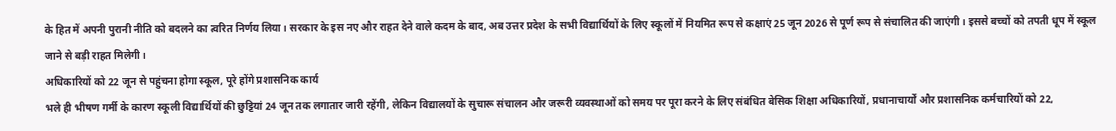के हित में अपनी पुरानी नीति को बदलने का त्वरित निर्णय लिया। सरकार के इस नए और राहत देने वाले कदम के बाद, अब उत्तर प्रदेश के सभी विद्यार्थियों के लिए स्कूलों में नियमित रूप से कक्षाएं 25 जून 2026 से पूर्ण रूप से संचालित की जाएंगी। इससे बच्चों को तपती धूप में स्कूल जाने से बड़ी राहत मिलेगी।
अधिकारियों को 22 जून से पहुंचना होगा स्कूल, पूरे होंगे प्रशासनिक कार्य
भले ही भीषण गर्मी के कारण स्कूली विद्यार्थियों की छुट्टियां 24 जून तक लगातार जारी रहेंगी, लेकिन विद्यालयों के सुचारू संचालन और जरूरी व्यवस्थाओं को समय पर पूरा करने के लिए संबंधित बेसिक शिक्षा अधिकारियों, प्रधानाचार्यों और प्रशासनिक कर्मचारियों को 22,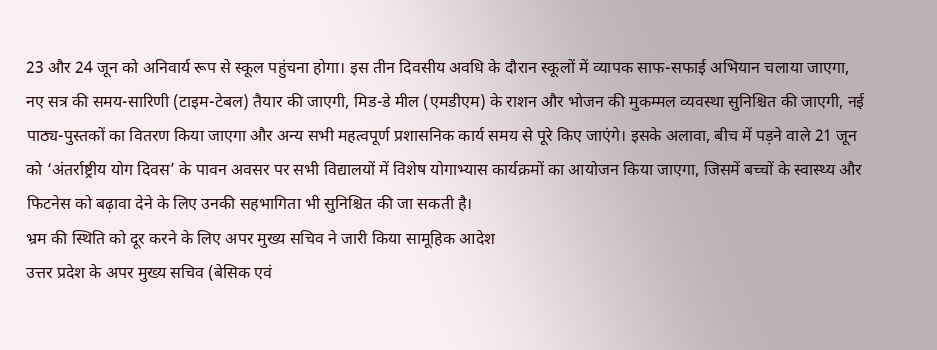23 और 24 जून को अनिवार्य रूप से स्कूल पहुंचना होगा। इस तीन दिवसीय अवधि के दौरान स्कूलों में व्यापक साफ-सफाई अभियान चलाया जाएगा, नए सत्र की समय-सारिणी (टाइम-टेबल) तैयार की जाएगी, मिड-डे मील (एमडीएम) के राशन और भोजन की मुकम्मल व्यवस्था सुनिश्चित की जाएगी, नई पाठ्य-पुस्तकों का वितरण किया जाएगा और अन्य सभी महत्वपूर्ण प्रशासनिक कार्य समय से पूरे किए जाएंगे। इसके अलावा, बीच में पड़ने वाले 21 जून को ‘अंतर्राष्ट्रीय योग दिवस’ के पावन अवसर पर सभी विद्यालयों में विशेष योगाभ्यास कार्यक्रमों का आयोजन किया जाएगा, जिसमें बच्चों के स्वास्थ्य और फिटनेस को बढ़ावा देने के लिए उनकी सहभागिता भी सुनिश्चित की जा सकती है।
भ्रम की स्थिति को दूर करने के लिए अपर मुख्य सचिव ने जारी किया सामूहिक आदेश
उत्तर प्रदेश के अपर मुख्य सचिव (बेसिक एवं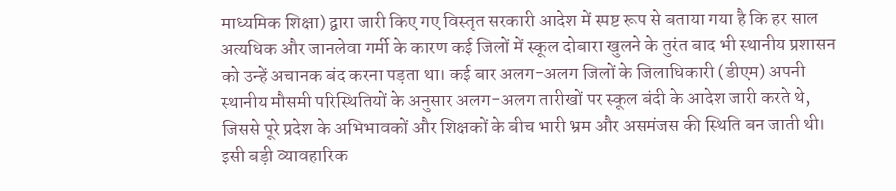माध्यमिक शिक्षा) द्वारा जारी किए गए विस्तृत सरकारी आदेश में स्पष्ट रूप से बताया गया है कि हर साल अत्यधिक और जानलेवा गर्मी के कारण कई जिलों में स्कूल दोबारा खुलने के तुरंत बाद भी स्थानीय प्रशासन को उन्हें अचानक बंद करना पड़ता था। कई बार अलग-अलग जिलों के जिलाधिकारी (डीएम) अपनी स्थानीय मौसमी परिस्थितियों के अनुसार अलग-अलग तारीखों पर स्कूल बंदी के आदेश जारी करते थे, जिससे पूरे प्रदेश के अभिभावकों और शिक्षकों के बीच भारी भ्रम और असमंजस की स्थिति बन जाती थी।
इसी बड़ी व्यावहारिक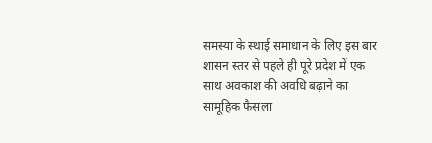समस्या के स्थाई समाधान के लिए इस बार शासन स्तर से पहले ही पूरे प्रदेश में एक साथ अवकाश की अवधि बढ़ाने का सामूहिक फैसला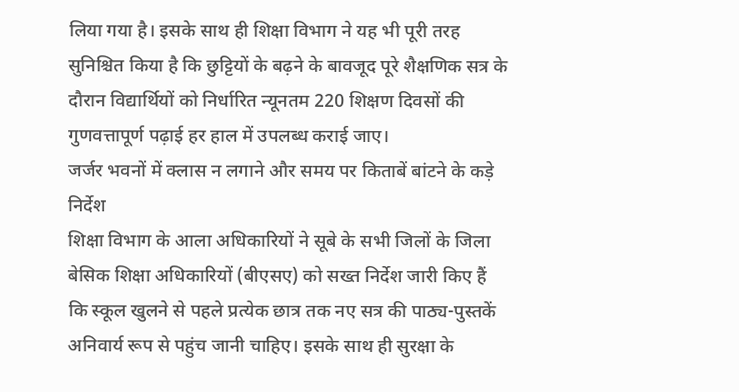लिया गया है। इसके साथ ही शिक्षा विभाग ने यह भी पूरी तरह सुनिश्चित किया है कि छुट्टियों के बढ़ने के बावजूद पूरे शैक्षणिक सत्र के दौरान विद्यार्थियों को निर्धारित न्यूनतम 220 शिक्षण दिवसों की गुणवत्तापूर्ण पढ़ाई हर हाल में उपलब्ध कराई जाए।
जर्जर भवनों में क्लास न लगाने और समय पर किताबें बांटने के कड़े निर्देश
शिक्षा विभाग के आला अधिकारियों ने सूबे के सभी जिलों के जिला बेसिक शिक्षा अधिकारियों (बीएसए) को सख्त निर्देश जारी किए हैं कि स्कूल खुलने से पहले प्रत्येक छात्र तक नए सत्र की पाठ्य-पुस्तकें अनिवार्य रूप से पहुंच जानी चाहिए। इसके साथ ही सुरक्षा के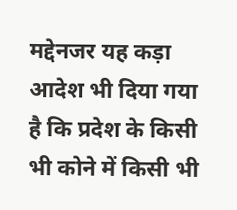मद्देनजर यह कड़ा आदेश भी दिया गया है कि प्रदेश के किसी भी कोने में किसी भी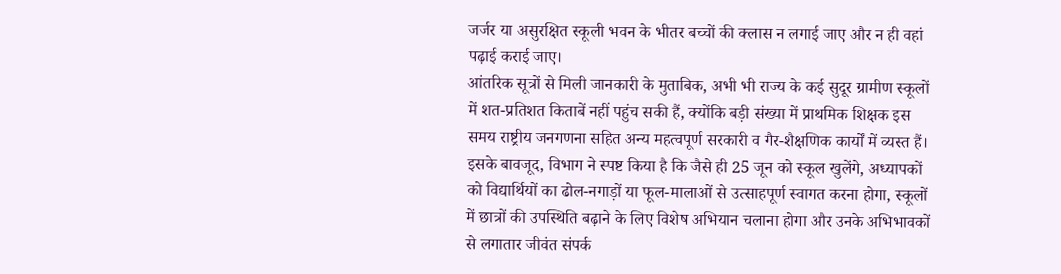जर्जर या असुरक्षित स्कूली भवन के भीतर बच्चों की क्लास न लगाई जाए और न ही वहां पढ़ाई कराई जाए।
आंतरिक सूत्रों से मिली जानकारी के मुताबिक, अभी भी राज्य के कई सुदूर ग्रामीण स्कूलों में शत-प्रतिशत किताबें नहीं पहुंच सकी हैं, क्योंकि बड़ी संख्या में प्राथमिक शिक्षक इस समय राष्ट्रीय जनगणना सहित अन्य महत्वपूर्ण सरकारी व गैर-शैक्षणिक कार्यों में व्यस्त हैं। इसके बावजूद, विभाग ने स्पष्ट किया है कि जैसे ही 25 जून को स्कूल खुलेंगे, अध्यापकों को विद्यार्थियों का ढोल-नगाड़ों या फूल-मालाओं से उत्साहपूर्ण स्वागत करना होगा, स्कूलों में छात्रों की उपस्थिति बढ़ाने के लिए विशेष अभियान चलाना होगा और उनके अभिभावकों से लगातार जीवंत संपर्क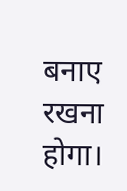बनाए रखना होगा।